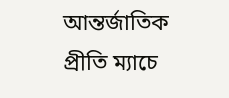আন্তর্জাতিক প্রীতি ম্যাচে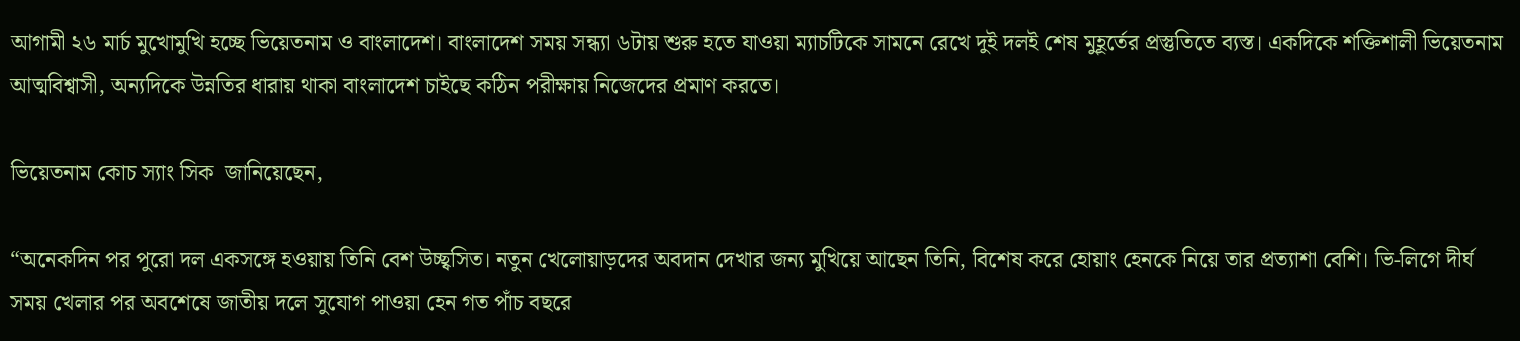আগামী ২৬ মার্চ মুখোমুখি হচ্ছে ভিয়েতনাম ও বাংলাদেশ। বাংলাদেশ সময় সন্ধ্যা ৬টায় শুরু হতে যাওয়া ম্যাচটিকে সামনে রেখে দুই দলই শেষ মুহূর্তের প্রস্তুতিতে ব্যস্ত। একদিকে শক্তিশালী ভিয়েতনাম আত্মবিশ্বাসী, অন্যদিকে উন্নতির ধারায় থাকা বাংলাদেশ চাইছে কঠিন পরীক্ষায় নিজেদের প্রমাণ করতে।

ভিয়েতনাম কোচ স্যাং সিক  জানিয়েছেন,

“অনেকদিন পর পুরো দল একসঙ্গে হওয়ায় তিনি বেশ উচ্ছ্বসিত। নতুন খেলোয়াড়দের অবদান দেখার জন্য মুখিয়ে আছেন তিনি, বিশেষ করে হোয়াং হেনকে নিয়ে তার প্রত্যাশা বেশি। ভি-লিগে দীর্ঘ সময় খেলার পর অবশেষে জাতীয় দলে সুযোগ পাওয়া হেন গত পাঁচ বছরে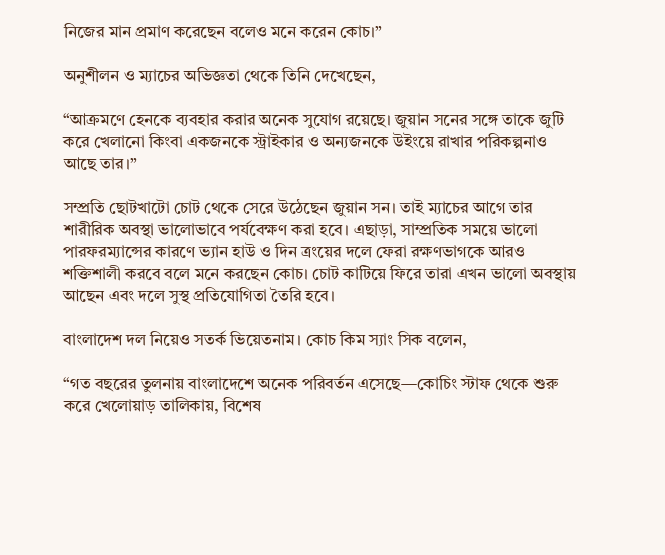নিজের মান প্রমাণ করেছেন বলেও মনে করেন কোচ।”

অনুশীলন ও ম্যাচের অভিজ্ঞতা থেকে তিনি দেখেছেন,

“আক্রমণে হেনকে ব্যবহার করার অনেক সুযোগ রয়েছে। জুয়ান সনের সঙ্গে তাকে জুটি করে খেলানো কিংবা একজনকে স্ট্রাইকার ও অন্যজনকে উইংয়ে রাখার পরিকল্পনাও আছে তার।”

সম্প্রতি ছোটখাটো চোট থেকে সেরে উঠেছেন জুয়ান সন। তাই ম্যাচের আগে তার শারীরিক অবস্থা ভালোভাবে পর্যবেক্ষণ করা হবে। এছাড়া, সাম্প্রতিক সময়ে ভালো পারফরম্যান্সের কারণে ভ্যান হাউ ও দিন ত্রংয়ের দলে ফেরা রক্ষণভাগকে আরও শক্তিশালী করবে বলে মনে করছেন কোচ। চোট কাটিয়ে ফিরে তারা এখন ভালো অবস্থায় আছেন এবং দলে সুস্থ প্রতিযোগিতা তৈরি হবে।

বাংলাদেশ দল নিয়েও সতর্ক ভিয়েতনাম। কোচ কিম স্যাং সিক বলেন,

“গত বছরের তুলনায় বাংলাদেশে অনেক পরিবর্তন এসেছে—কোচিং স্টাফ থেকে শুরু করে খেলোয়াড় তালিকায়, বিশেষ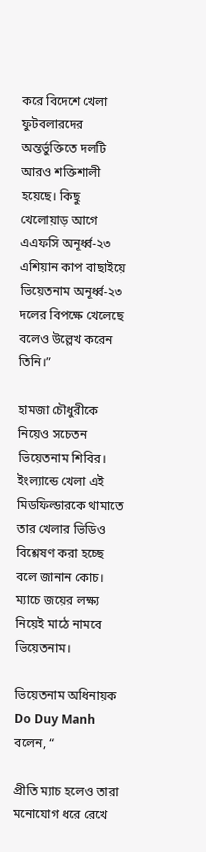করে বিদেশে খেলা ফুটবলারদের অন্তর্ভুক্তিতে দলটি আরও শক্তিশালী হয়েছে। কিছু খেলোয়াড় আগে এএফসি অনূর্ধ্ব-২৩ এশিয়ান কাপ বাছাইয়ে ভিয়েতনাম অনূর্ধ্ব-২৩ দলের বিপক্ষে খেলেছে বলেও উল্লেখ করেন তিনি।”

হামজা চৌধুরীকে নিয়েও সচেতন ভিয়েতনাম শিবির। ইংল্যান্ডে খেলা এই মিডফিল্ডারকে থামাতে তার খেলার ভিডিও বিশ্লেষণ করা হচ্ছে বলে জানান কোচ। ম্যাচে জয়ের লক্ষ্য নিয়েই মাঠে নামবে ভিয়েতনাম।

ভিয়েতনাম অধিনায়ক Do Duy Manh বলেন, “

প্রীতি ম্যাচ হলেও তারা মনোযোগ ধরে রেখে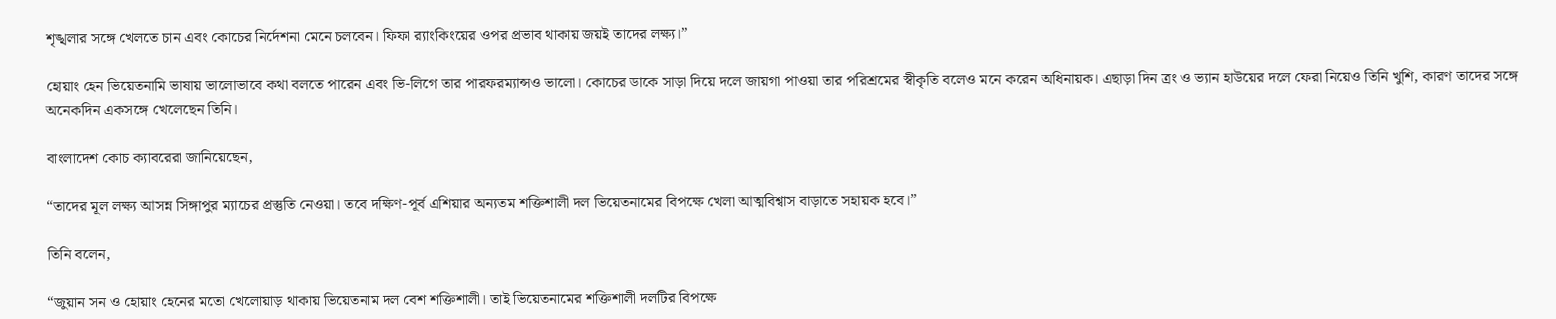শৃঙ্খলার সঙ্গে খেলতে চান এবং কোচের নির্দেশনা মেনে চলবেন। ফিফা র‍্যাংকিংয়ের ওপর প্রভাব থাকায় জয়ই তাদের লক্ষ্য।”

হোয়াং হেন ভিয়েতনামি ভাষায় ভালোভাবে কথা বলতে পারেন এবং ভি-লিগে তার পারফরম্যান্সও ভালো। কোচের ডাকে সাড়া দিয়ে দলে জায়গা পাওয়া তার পরিশ্রমের স্বীকৃতি বলেও মনে করেন অধিনায়ক। এছাড়া দিন ত্রং ও ভ্যান হাউয়ের দলে ফেরা নিয়েও তিনি খুশি, কারণ তাদের সঙ্গে অনেকদিন একসঙ্গে খেলেছেন তিনি।

বাংলাদেশ কোচ ক্যাবরেরা জানিয়েছেন,

“তাদের মূল লক্ষ্য আসন্ন সিঙ্গাপুর ম্যাচের প্রস্তুতি নেওয়া। তবে দক্ষিণ-পূর্ব এশিয়ার অন্যতম শক্তিশালী দল ভিয়েতনামের বিপক্ষে খেলা আত্মবিশ্বাস বাড়াতে সহায়ক হবে।”

তিনি বলেন,

“জুয়ান সন ও হোয়াং হেনের মতো খেলোয়াড় থাকায় ভিয়েতনাম দল বেশ শক্তিশালী। তাই ভিয়েতনামের শক্তিশালী দলটির বিপক্ষে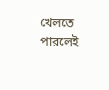খেলতে পারলেই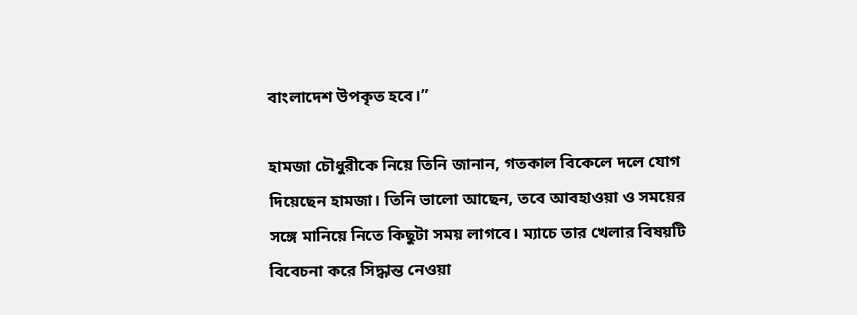বাংলাদেশ উপকৃত হবে।”

হামজা চৌধুরীকে নিয়ে তিনি জানান, গতকাল বিকেলে দলে যোগ দিয়েছেন হামজা। তিনি ভালো আছেন, তবে আবহাওয়া ও সময়ের সঙ্গে মানিয়ে নিতে কিছুটা সময় লাগবে। ম্যাচে তার খেলার বিষয়টি বিবেচনা করে সিদ্ধান্ত নেওয়া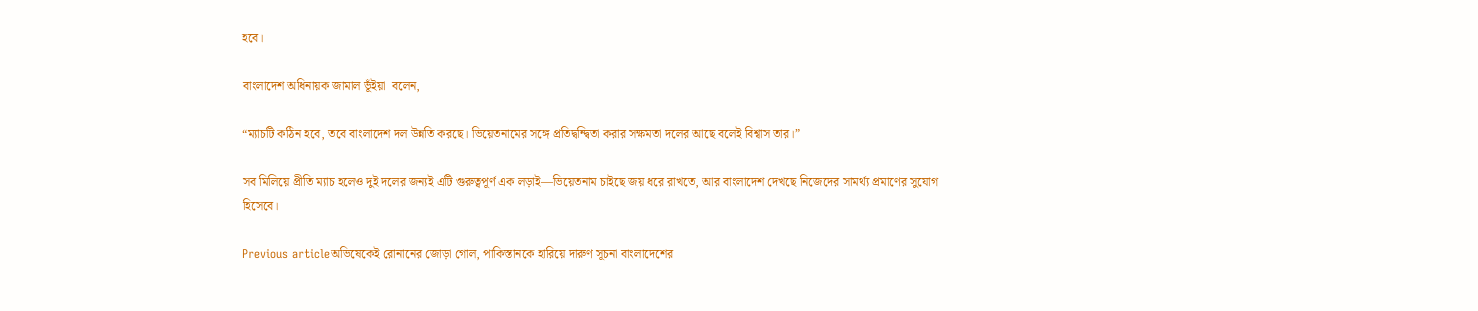হবে।

বাংলাদেশ অধিনায়ক জামাল ভূঁইয়া  বলেন,

“ম্যাচটি কঠিন হবে, তবে বাংলাদেশ দল উন্নতি করছে। ভিয়েতনামের সঙ্গে প্রতিদ্বন্দ্বিতা করার সক্ষমতা দলের আছে বলেই বিশ্বাস তার।”

সব মিলিয়ে প্রীতি ম্যাচ হলেও দুই দলের জন্যই এটি গুরুত্বপূর্ণ এক লড়াই—ভিয়েতনাম চাইছে জয় ধরে রাখতে, আর বাংলাদেশ দেখছে নিজেদের সামর্থ্য প্রমাণের সুযোগ হিসেবে।

Previous articleঅভিষেকেই রোনানের জোড়া গোল, পাকিস্তানকে হারিয়ে দারুণ সূচনা বাংলাদেশের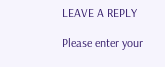LEAVE A REPLY

Please enter your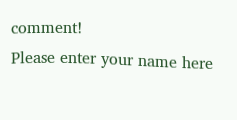comment!
Please enter your name here